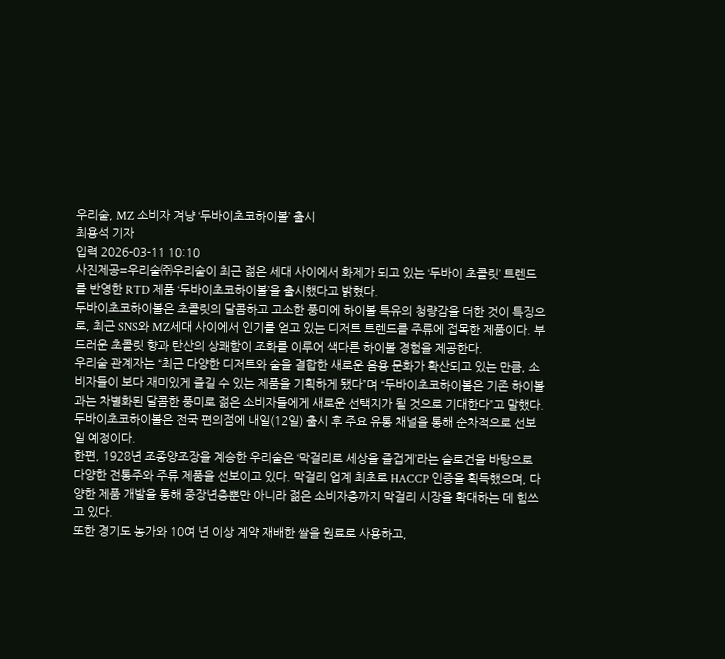우리술, MZ 소비자 겨냥 ‘두바이초코하이볼’ 출시
최용석 기자
입력 2026-03-11 10:10
사진제공=우리술㈜우리술이 최근 젊은 세대 사이에서 화제가 되고 있는 ‘두바이 초콜릿’ 트렌드를 반영한 RTD 제품 ‘두바이초코하이볼’을 출시했다고 밝혔다.
두바이초코하이볼은 초콜릿의 달콤하고 고소한 풍미에 하이볼 특유의 청량감을 더한 것이 특징으로, 최근 SNS와 MZ세대 사이에서 인기를 얻고 있는 디저트 트렌드를 주류에 접목한 제품이다. 부드러운 초콜릿 향과 탄산의 상쾌함이 조화를 이루어 색다른 하이볼 경험을 제공한다.
우리술 관계자는 “최근 다양한 디저트와 술을 결합한 새로운 음용 문화가 확산되고 있는 만큼, 소비자들이 보다 재미있게 즐길 수 있는 제품을 기획하게 됐다”며 “두바이초코하이볼은 기존 하이볼과는 차별화된 달콤한 풍미로 젊은 소비자들에게 새로운 선택지가 될 것으로 기대한다”고 말했다.
두바이초코하이볼은 전국 편의점에 내일(12일) 출시 후 주요 유통 채널을 통해 순차적으로 선보일 예정이다.
한편, 1928년 조종양조장을 계승한 우리술은 ‘막걸리로 세상을 즐겁게’라는 슬로건을 바탕으로 다양한 전통주와 주류 제품을 선보이고 있다. 막걸리 업계 최초로 HACCP 인증을 획득했으며, 다양한 제품 개발을 통해 중장년층뿐만 아니라 젊은 소비자층까지 막걸리 시장을 확대하는 데 힘쓰고 있다.
또한 경기도 농가와 10여 년 이상 계약 재배한 쌀을 원료로 사용하고,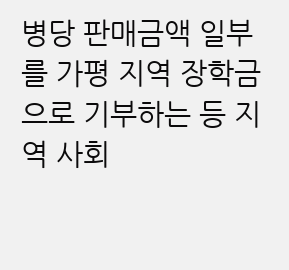병당 판매금액 일부를 가평 지역 장학금으로 기부하는 등 지역 사회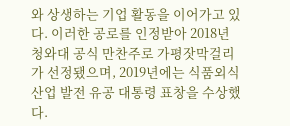와 상생하는 기업 활동을 이어가고 있다. 이러한 공로를 인정받아 2018년 청와대 공식 만찬주로 가평잣막걸리가 선정됐으며, 2019년에는 식품외식산업 발전 유공 대통령 표창을 수상했다.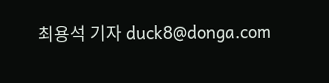최용석 기자 duck8@donga.com